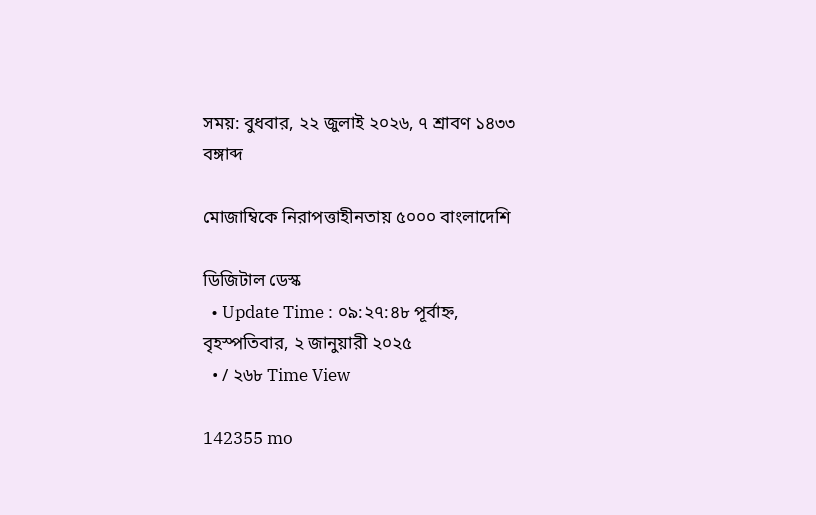সময়: বুধবার, ২২ জুলাই ২০২৬, ৭ শ্রাবণ ১৪৩৩ বঙ্গাব্দ

মোজাম্বিকে নিরাপত্তাহীনতায় ৫০০০ বাংলাদেশি

ডিজিটাল ডেস্ক
  • Update Time : ০৯:২৭:৪৮ পূর্বাহ্ন, বৃহস্পতিবার, ২ জানুয়ারী ২০২৫
  • / ২৬৮ Time View

142355 mo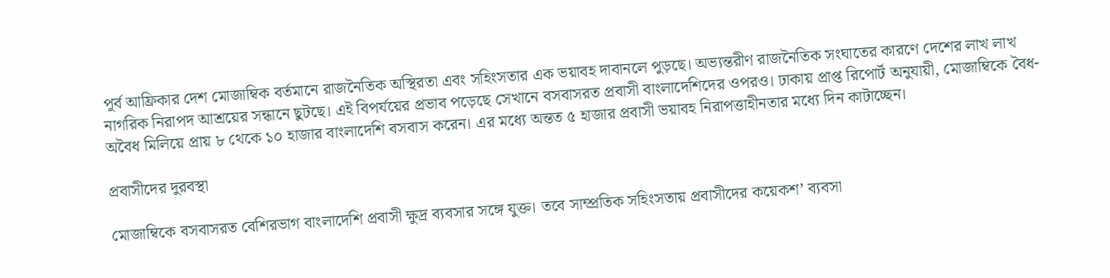পূর্ব আফ্রিকার দেশ মোজাম্বিক বর্তমানে রাজনৈতিক অস্থিরতা এবং সহিংসতার এক ভয়াবহ দাবানলে পুড়ছে। অভ্যন্তরীণ রাজনৈতিক সংঘাতের কারণে দেশের লাখ লাখ নাগরিক নিরাপদ আশ্রয়ের সন্ধানে ছুটছে। এই বিপর্যয়ের প্রভাব পড়েছে সেখানে বসবাসরত প্রবাসী বাংলাদেশিদের ওপরও। ঢাকায় প্রাপ্ত রিপোর্ট অনুযায়ী, মোজাম্বিকে বৈধ-অবৈধ মিলিয়ে প্রায় ৮ থেকে ১০ হাজার বাংলাদেশি বসবাস করেন। এর মধ্যে অন্তত ৫ হাজার প্রবাসী ভয়াবহ নিরাপত্তাহীনতার মধ্যে দিন কাটাচ্ছেন।

প্রবাসীদের দুরবস্থা

মোজাম্বিকে বসবাসরত বেশিরভাগ বাংলাদেশি প্রবাসী ক্ষুদ্র ব্যবসার সঙ্গে যুক্ত। তবে সাম্প্রতিক সহিংসতায় প্রবাসীদের কয়েকশ’ ব্যবসা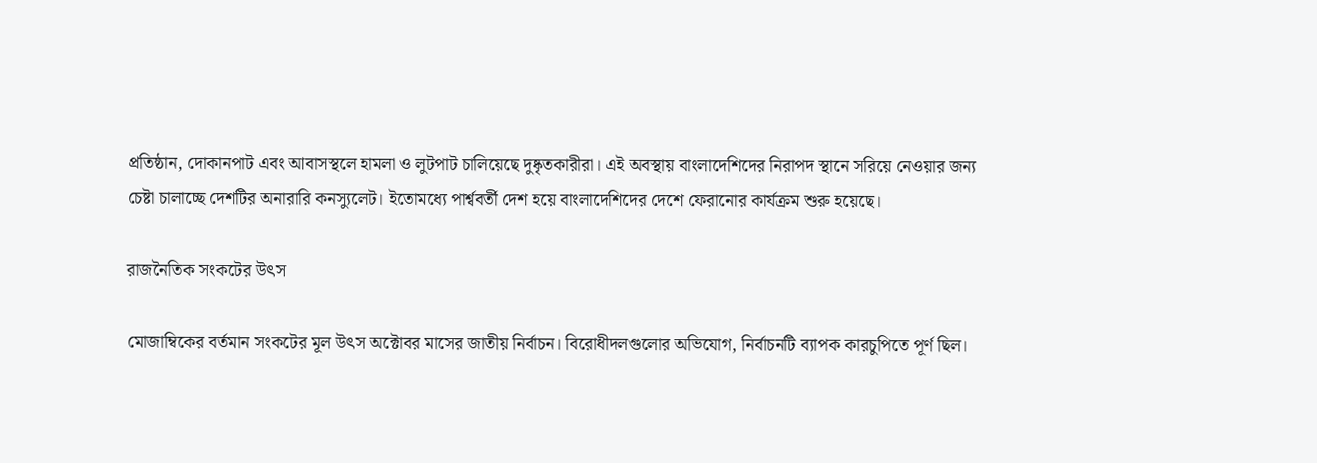প্রতিষ্ঠান, দোকানপাট এবং আবাসস্থলে হামলা ও লুটপাট চালিয়েছে দুষ্কৃতকারীরা। এই অবস্থায় বাংলাদেশিদের নিরাপদ স্থানে সরিয়ে নেওয়ার জন্য চেষ্টা চালাচ্ছে দেশটির অনারারি কনস্যুলেট। ইতোমধ্যে পার্শ্ববর্তী দেশ হয়ে বাংলাদেশিদের দেশে ফেরানোর কার্যক্রম শুরু হয়েছে।

রাজনৈতিক সংকটের উৎস

মোজাম্বিকের বর্তমান সংকটের মূল উৎস অক্টোবর মাসের জাতীয় নির্বাচন। বিরোধীদলগুলোর অভিযোগ, নির্বাচনটি ব্যাপক কারচুপিতে পূর্ণ ছিল।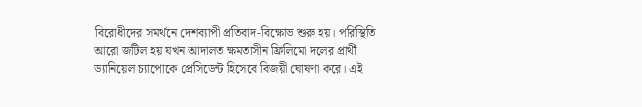বিরোধীদের সমর্থনে দেশব্যাপী প্রতিবাদ-বিক্ষোভ শুরু হয়। পরিস্থিতি আরো জটিল হয় যখন আদালত ক্ষমতাসীন ফ্রিলিমো দলের প্রার্থী ড্যানিয়েল চ্যাপোকে প্রেসিডেন্ট হিসেবে বিজয়ী ঘোষণা করে। এই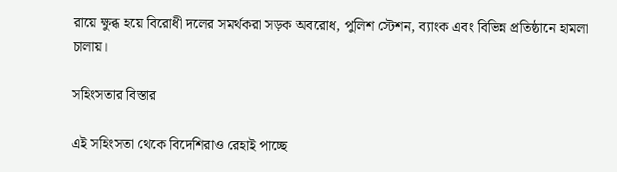রায়ে ক্ষুব্ধ হয়ে বিরোধী দলের সমর্থকরা সড়ক অবরোধ, পুলিশ স্টেশন, ব্যাংক এবং বিভিন্ন প্রতিষ্ঠানে হামলা চালায়।

সহিংসতার বিস্তার

এই সহিংসতা থেকে বিদেশিরাও রেহাই পাচ্ছে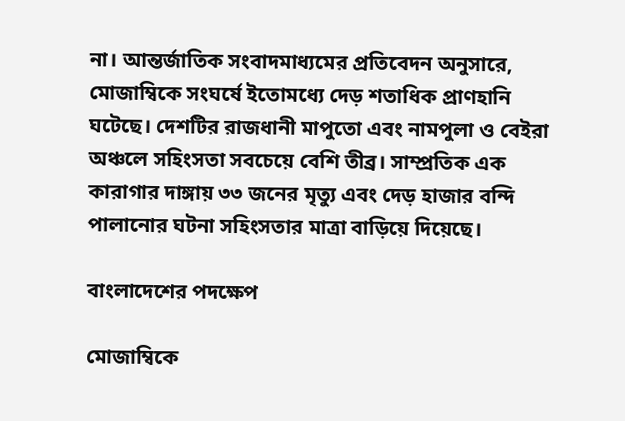না। আন্তর্জাতিক সংবাদমাধ্যমের প্রতিবেদন অনুসারে, মোজাম্বিকে সংঘর্ষে ইতোমধ্যে দেড় শতাধিক প্রাণহানি ঘটেছে। দেশটির রাজধানী মাপুতো এবং নামপুলা ও বেইরা অঞ্চলে সহিংসতা সবচেয়ে বেশি তীব্র। সাম্প্রতিক এক কারাগার দাঙ্গায় ৩৩ জনের মৃত্যু এবং দেড় হাজার বন্দি পালানোর ঘটনা সহিংসতার মাত্রা বাড়িয়ে দিয়েছে।

বাংলাদেশের পদক্ষেপ

মোজাম্বিকে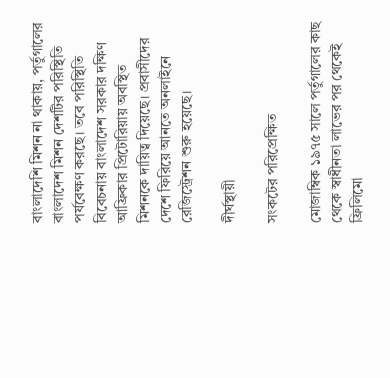বাংলাদেশি মিশন না থাকায়, পর্তুগালের বাংলাদেশ মিশন দেশটির পরিস্থিতি পর্যবেক্ষণ করছে। তবে পরিস্থিতি বিবেচনায় বাংলাদেশ সরকার দক্ষিণ আফ্রিকার প্রিটোরিয়ায় অবস্থিত মিশনকে দায়িত্ব দিয়েছে। প্রবাসীদের দেশে ফিরিয়ে আনতে অনলাইনে রেজিস্ট্রেশন শুরু হয়েছে।

দীর্ঘস্থায়ী

সংকটের পরিপ্রেক্ষিত

মোজাম্বিক ১৯৭৫ সালে পর্তুগালের কাছ থেকে স্বাধীনতা লাভের পর থেকেই ফ্রিলিমো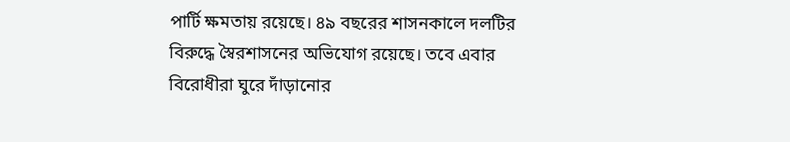পার্টি ক্ষমতায় রয়েছে। ৪৯ বছরের শাসনকালে দলটির বিরুদ্ধে স্বৈরশাসনের অভিযোগ রয়েছে। তবে এবার বিরোধীরা ঘুরে দাঁড়ানোর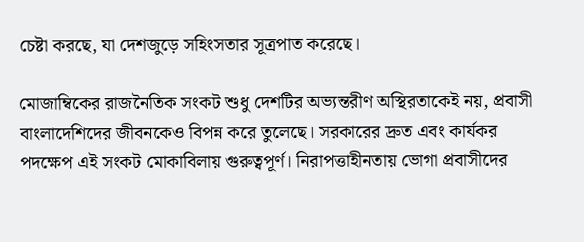চেষ্টা করছে, যা দেশজুড়ে সহিংসতার সূত্রপাত করেছে।

মোজাম্বিকের রাজনৈতিক সংকট শুধু দেশটির অভ্যন্তরীণ অস্থিরতাকেই নয়, প্রবাসী বাংলাদেশিদের জীবনকেও বিপন্ন করে তুলেছে। সরকারের দ্রুত এবং কার্যকর পদক্ষেপ এই সংকট মোকাবিলায় গুরুত্বপূর্ণ। নিরাপত্তাহীনতায় ভোগা প্রবাসীদের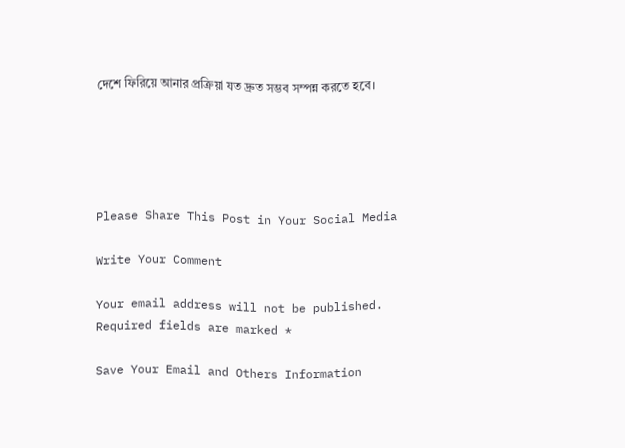দেশে ফিরিয়ে আনার প্রক্রিয়া যত দ্রুত সম্ভব সম্পন্ন করতে হবে।





Please Share This Post in Your Social Media

Write Your Comment

Your email address will not be published. Required fields are marked *

Save Your Email and Others Information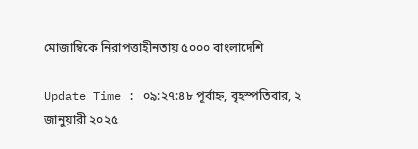মোজাম্বিকে নিরাপত্তাহীনতায় ৫০০০ বাংলাদেশি

Update Time : ০৯:২৭:৪৮ পূর্বাহ্ন, বৃহস্পতিবার, ২ জানুয়ারী ২০২৫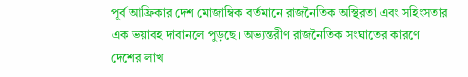পূর্ব আফ্রিকার দেশ মোজাম্বিক বর্তমানে রাজনৈতিক অস্থিরতা এবং সহিংসতার এক ভয়াবহ দাবানলে পুড়ছে। অভ্যন্তরীণ রাজনৈতিক সংঘাতের কারণে দেশের লাখ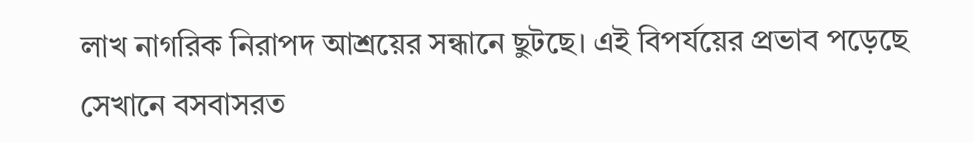লাখ নাগরিক নিরাপদ আশ্রয়ের সন্ধানে ছুটছে। এই বিপর্যয়ের প্রভাব পড়েছে সেখানে বসবাসরত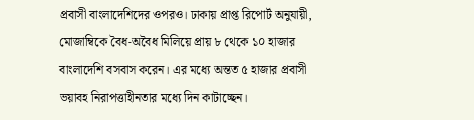প্রবাসী বাংলাদেশিদের ওপরও। ঢাকায় প্রাপ্ত রিপোর্ট অনুযায়ী, মোজাম্বিকে বৈধ-অবৈধ মিলিয়ে প্রায় ৮ থেকে ১০ হাজার বাংলাদেশি বসবাস করেন। এর মধ্যে অন্তত ৫ হাজার প্রবাসী ভয়াবহ নিরাপত্তাহীনতার মধ্যে দিন কাটাচ্ছেন।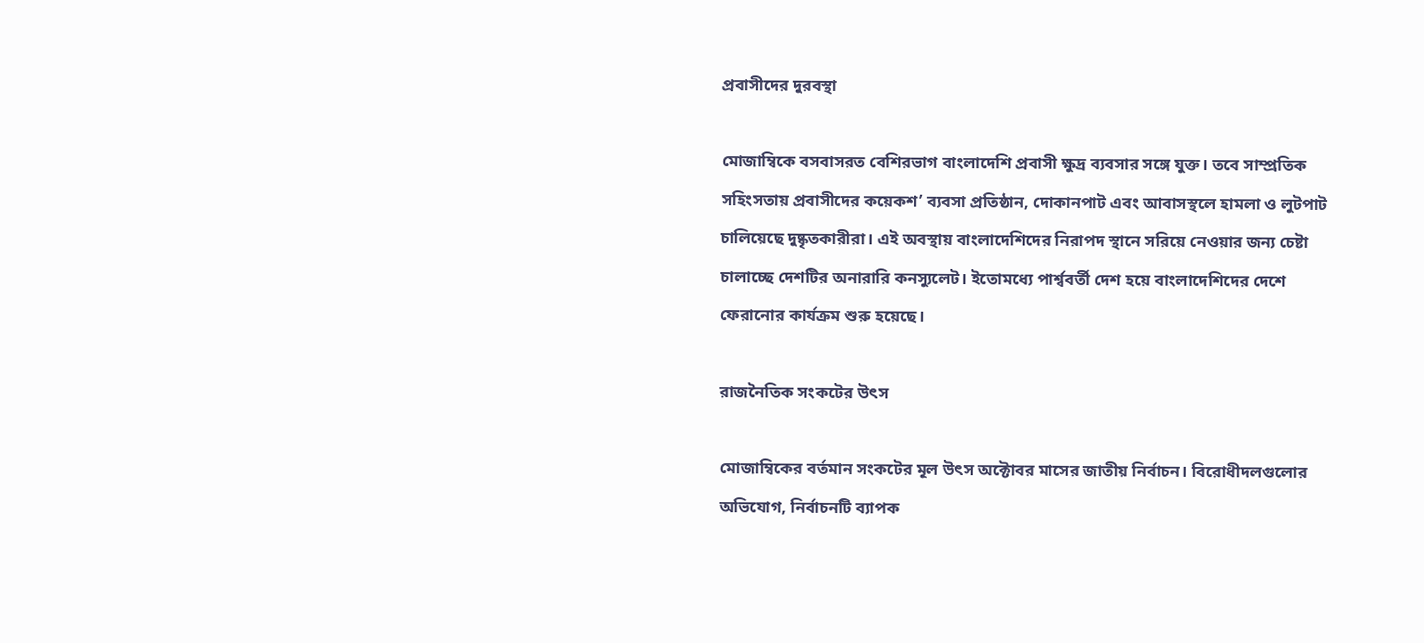প্রবাসীদের দুরবস্থা

মোজাম্বিকে বসবাসরত বেশিরভাগ বাংলাদেশি প্রবাসী ক্ষুদ্র ব্যবসার সঙ্গে যুক্ত। তবে সাম্প্রতিক সহিংসতায় প্রবাসীদের কয়েকশ’ ব্যবসা প্রতিষ্ঠান, দোকানপাট এবং আবাসস্থলে হামলা ও লুটপাট চালিয়েছে দুষ্কৃতকারীরা। এই অবস্থায় বাংলাদেশিদের নিরাপদ স্থানে সরিয়ে নেওয়ার জন্য চেষ্টা চালাচ্ছে দেশটির অনারারি কনস্যুলেট। ইতোমধ্যে পার্শ্ববর্তী দেশ হয়ে বাংলাদেশিদের দেশে ফেরানোর কার্যক্রম শুরু হয়েছে।

রাজনৈতিক সংকটের উৎস

মোজাম্বিকের বর্তমান সংকটের মূল উৎস অক্টোবর মাসের জাতীয় নির্বাচন। বিরোধীদলগুলোর অভিযোগ, নির্বাচনটি ব্যাপক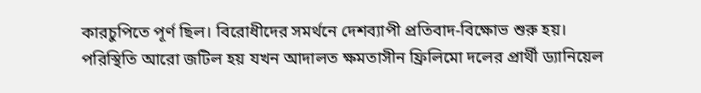কারচুপিতে পূর্ণ ছিল। বিরোধীদের সমর্থনে দেশব্যাপী প্রতিবাদ-বিক্ষোভ শুরু হয়। পরিস্থিতি আরো জটিল হয় যখন আদালত ক্ষমতাসীন ফ্রিলিমো দলের প্রার্থী ড্যানিয়েল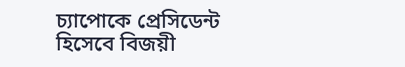চ্যাপোকে প্রেসিডেন্ট হিসেবে বিজয়ী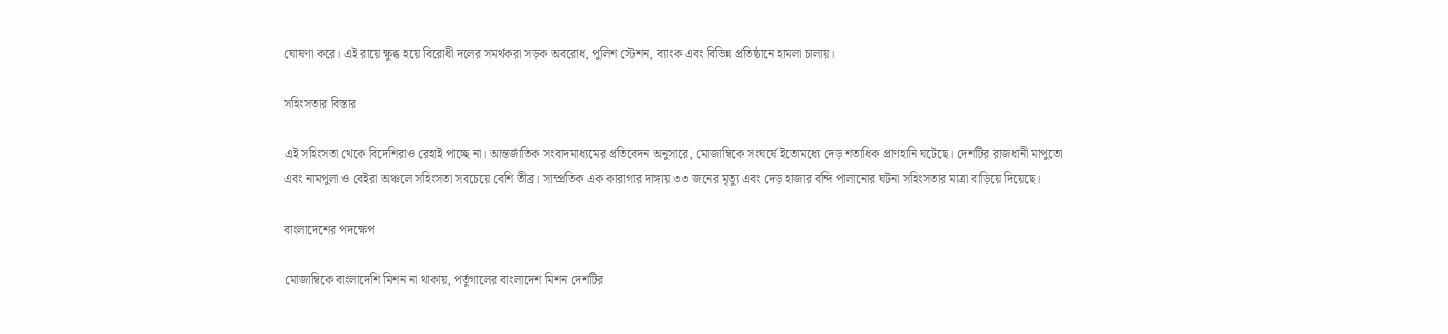ঘোষণা করে। এই রায়ে ক্ষুব্ধ হয়ে বিরোধী দলের সমর্থকরা সড়ক অবরোধ, পুলিশ স্টেশন, ব্যাংক এবং বিভিন্ন প্রতিষ্ঠানে হামলা চালায়।

সহিংসতার বিস্তার

এই সহিংসতা থেকে বিদেশিরাও রেহাই পাচ্ছে না। আন্তর্জাতিক সংবাদমাধ্যমের প্রতিবেদন অনুসারে, মোজাম্বিকে সংঘর্ষে ইতোমধ্যে দেড় শতাধিক প্রাণহানি ঘটেছে। দেশটির রাজধানী মাপুতো এবং নামপুলা ও বেইরা অঞ্চলে সহিংসতা সবচেয়ে বেশি তীব্র। সাম্প্রতিক এক কারাগার দাঙ্গায় ৩৩ জনের মৃত্যু এবং দেড় হাজার বন্দি পালানোর ঘটনা সহিংসতার মাত্রা বাড়িয়ে দিয়েছে।

বাংলাদেশের পদক্ষেপ

মোজাম্বিকে বাংলাদেশি মিশন না থাকায়, পর্তুগালের বাংলাদেশ মিশন দেশটির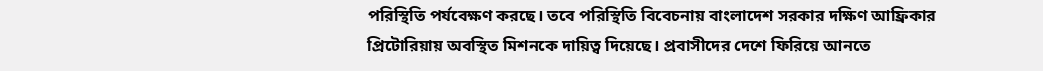পরিস্থিতি পর্যবেক্ষণ করছে। তবে পরিস্থিতি বিবেচনায় বাংলাদেশ সরকার দক্ষিণ আফ্রিকার প্রিটোরিয়ায় অবস্থিত মিশনকে দায়িত্ব দিয়েছে। প্রবাসীদের দেশে ফিরিয়ে আনতে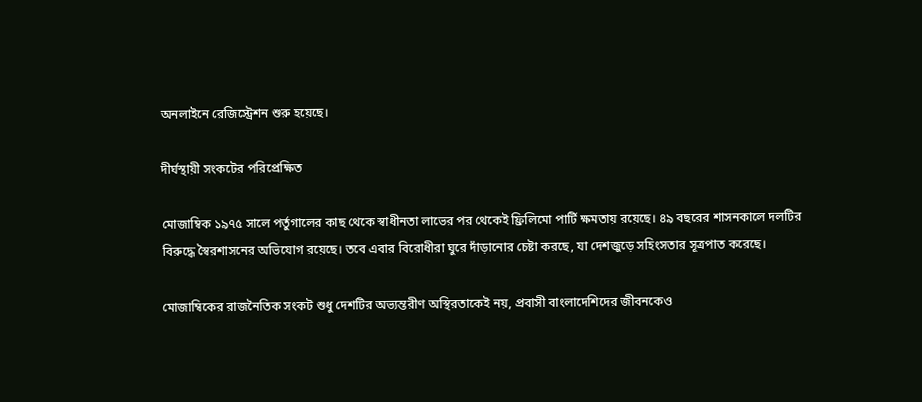অনলাইনে রেজিস্ট্রেশন শুরু হয়েছে।

দীর্ঘস্থায়ী সংকটের পরিপ্রেক্ষিত

মোজাম্বিক ১৯৭৫ সালে পর্তুগালের কাছ থেকে স্বাধীনতা লাভের পর থেকেই ফ্রিলিমো পার্টি ক্ষমতায় রয়েছে। ৪৯ বছরের শাসনকালে দলটির বিরুদ্ধে স্বৈরশাসনের অভিযোগ রয়েছে। তবে এবার বিরোধীরা ঘুরে দাঁড়ানোর চেষ্টা করছে, যা দেশজুড়ে সহিংসতার সূত্রপাত করেছে।

মোজাম্বিকের রাজনৈতিক সংকট শুধু দেশটির অভ্যন্তরীণ অস্থিরতাকেই নয়, প্রবাসী বাংলাদেশিদের জীবনকেও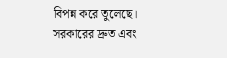বিপন্ন করে তুলেছে। সরকারের দ্রুত এবং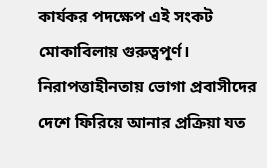কার্যকর পদক্ষেপ এই সংকট মোকাবিলায় গুরুত্বপূর্ণ। নিরাপত্তাহীনতায় ভোগা প্রবাসীদের দেশে ফিরিয়ে আনার প্রক্রিয়া যত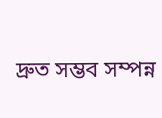দ্রুত সম্ভব সম্পন্ন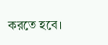করতে হবে।